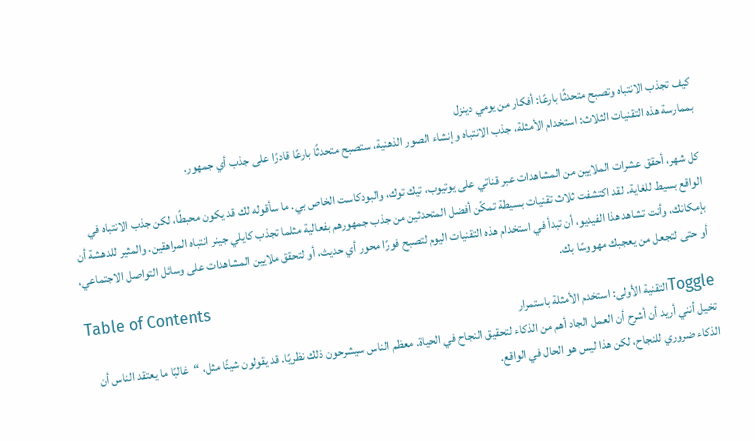كيف تجذب الانتباه وتصبح متحدثًا بارعًا: أفكار من يومي دينزل
بممارسة هذه التقنيات الثلاث: استخدام الأمثلة، جذب الانتباه وإنشاء الصور الذهنية، ستصبح متحدثًا بارعًا قادرًا على جذب أي جمهور.

كل شهر، أحقق عشرات الملايين من المشاهدات عبر قناتي على يوتيوب، تيك توك، والبودكاست الخاص بي. ما سأقوله لك قد يكون محبطًا، لكن جذب الانتباه في الواقع بسيط للغاية. لقد اكتشفت ثلاث تقنيات بسيطة تمكّن أفضل المتحدثين من جذب جمهورهم بفعالية مثلما تجذب كايلي جينر انتباه المراهقين. والمثير للدهشة أن بإمكانك، وأنت تشاهد هذا الفيديو، أن تبدأ في استخدام هذه التقنيات اليوم لتصبح فورًا محور أي حديث، أو لتحقق ملايين المشاهدات على وسائل التواصل الاجتماعي، أو حتى لتجعل من يعجبك مهووسًا بك.
Table of Contents
Toggleالتقنية الأولى: استخدم الأمثلة باستمرار
تخيل أنني أريد أن أشرح أن العمل الجاد أهم من الذكاء لتحقيق النجاح في الحياة. معظم الناس سيشرحون ذلك نظريًا. قد يقولون شيئًا مثل، “غالبًا ما يعتقد الناس أن الذكاء ضروري للنجاح، لكن هذا ليس هو الحال في الواقع.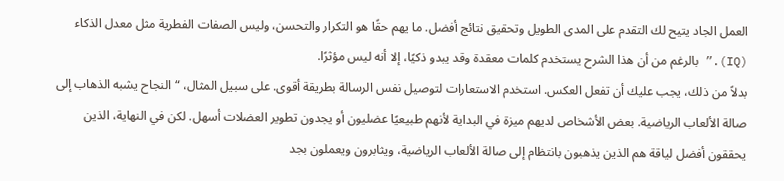العمل الجاد يتيح لك التقدم على المدى الطويل وتحقيق نتائج أفضل. ما يهم حقًا هو التكرار والتحسن، وليس الصفات الفطرية مثل معدل الذكاء (IQ).” بالرغم من أن هذا الشرح يستخدم كلمات معقدة وقد يبدو ذكيًا، إلا أنه ليس مؤثرًا.
بدلاً من ذلك، يجب عليك أن تفعل العكس. استخدم الاستعارات لتوصيل نفس الرسالة بطريقة أقوى. على سبيل المثال، “النجاح يشبه الذهاب إلى صالة الألعاب الرياضية. بعض الأشخاص لديهم ميزة في البداية لأنهم طبيعيًا عضليون أو يجدون تطوير العضلات أسهل. لكن في النهاية، الذين يحققون أفضل لياقة هم الذين يذهبون بانتظام إلى صالة الألعاب الرياضية، ويثابرون ويعملون بجد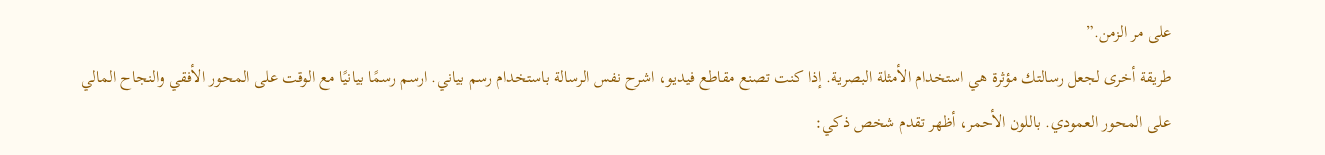على مر الزمن.”
طريقة أخرى لجعل رسالتك مؤثرة هي استخدام الأمثلة البصرية. إذا كنت تصنع مقاطع فيديو، اشرح نفس الرسالة باستخدام رسم بياني. ارسم رسمًا بيانيًا مع الوقت على المحور الأفقي والنجاح المالي على المحور العمودي. باللون الأحمر، أظهر تقدم شخص ذكي: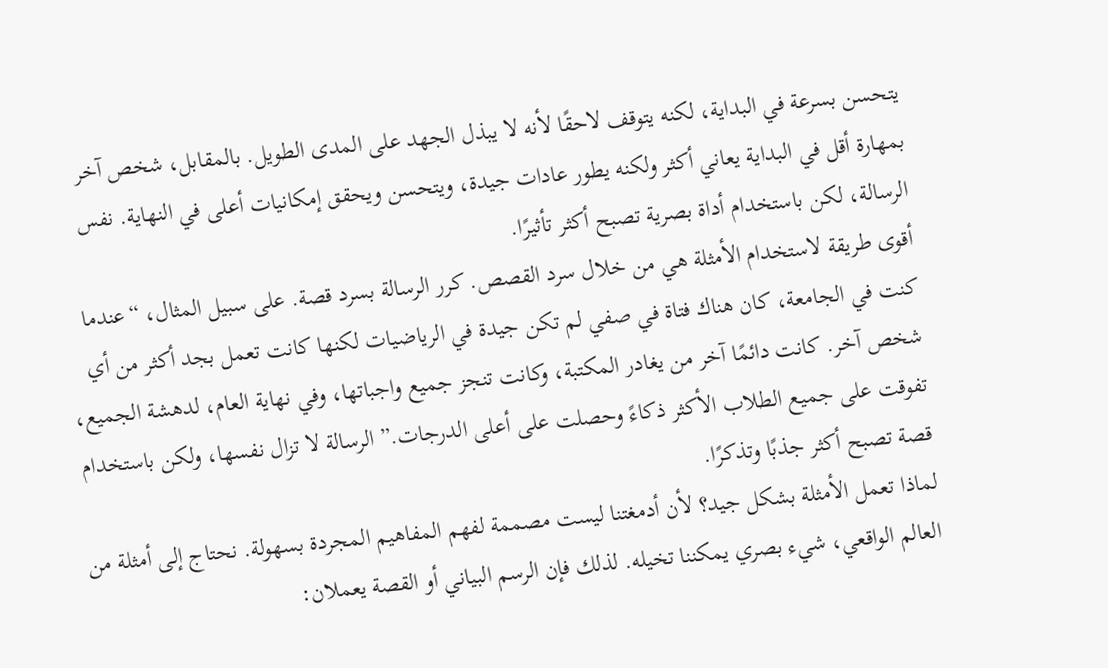يتحسن بسرعة في البداية، لكنه يتوقف لاحقًا لأنه لا يبذل الجهد على المدى الطويل. بالمقابل، شخص آخر بمهارة أقل في البداية يعاني أكثر ولكنه يطور عادات جيدة، ويتحسن ويحقق إمكانيات أعلى في النهاية. نفس الرسالة، لكن باستخدام أداة بصرية تصبح أكثر تأثيرًا.
أقوى طريقة لاستخدام الأمثلة هي من خلال سرد القصص. كرر الرسالة بسرد قصة. على سبيل المثال، “عندما كنت في الجامعة، كان هناك فتاة في صفي لم تكن جيدة في الرياضيات لكنها كانت تعمل بجد أكثر من أي شخص آخر. كانت دائمًا آخر من يغادر المكتبة، وكانت تنجز جميع واجباتها، وفي نهاية العام، لدهشة الجميع، تفوقت على جميع الطلاب الأكثر ذكاءً وحصلت على أعلى الدرجات.” الرسالة لا تزال نفسها، ولكن باستخدام قصة تصبح أكثر جذبًا وتذكرًا.
لماذا تعمل الأمثلة بشكل جيد؟ لأن أدمغتنا ليست مصممة لفهم المفاهيم المجردة بسهولة. نحتاج إلى أمثلة من العالم الواقعي، شيء بصري يمكننا تخيله. لذلك فإن الرسم البياني أو القصة يعملان: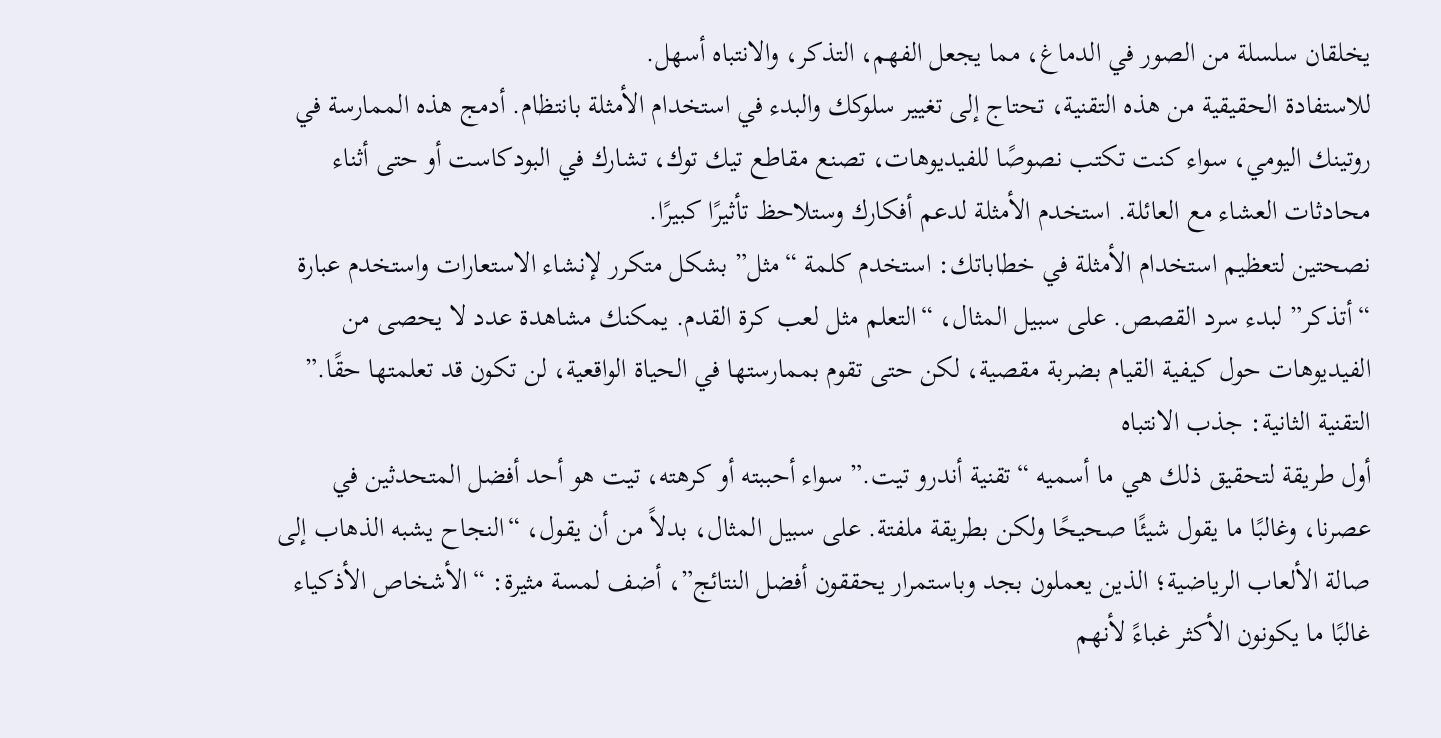يخلقان سلسلة من الصور في الدماغ، مما يجعل الفهم، التذكر، والانتباه أسهل.
للاستفادة الحقيقية من هذه التقنية، تحتاج إلى تغيير سلوكك والبدء في استخدام الأمثلة بانتظام. أدمج هذه الممارسة في روتينك اليومي، سواء كنت تكتب نصوصًا للفيديوهات، تصنع مقاطع تيك توك، تشارك في البودكاست أو حتى أثناء محادثات العشاء مع العائلة. استخدم الأمثلة لدعم أفكارك وستلاحظ تأثيرًا كبيرًا.
نصحتين لتعظيم استخدام الأمثلة في خطاباتك: استخدم كلمة “مثل” بشكل متكرر لإنشاء الاستعارات واستخدم عبارة “أتذكر” لبدء سرد القصص. على سبيل المثال، “التعلم مثل لعب كرة القدم. يمكنك مشاهدة عدد لا يحصى من الفيديوهات حول كيفية القيام بضربة مقصية، لكن حتى تقوم بممارستها في الحياة الواقعية، لن تكون قد تعلمتها حقًا.”
التقنية الثانية: جذب الانتباه
أول طريقة لتحقيق ذلك هي ما أسميه “تقنية أندرو تيت.” سواء أحببته أو كرهته، تيت هو أحد أفضل المتحدثين في عصرنا، وغالبًا ما يقول شيئًا صحيحًا ولكن بطريقة ملفتة. على سبيل المثال، بدلاً من أن يقول، “النجاح يشبه الذهاب إلى صالة الألعاب الرياضية؛ الذين يعملون بجد وباستمرار يحققون أفضل النتائج”، أضف لمسة مثيرة: “الأشخاص الأذكياء غالبًا ما يكونون الأكثر غباءً لأنهم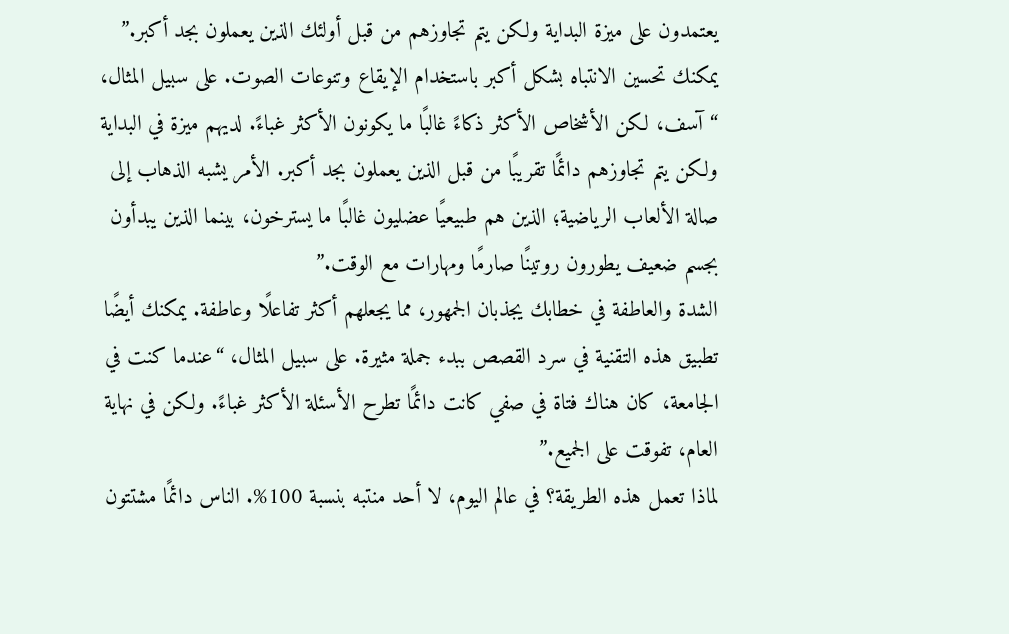يعتمدون على ميزة البداية ولكن يتم تجاوزهم من قبل أولئك الذين يعملون بجد أكبر.”
يمكنك تحسين الانتباه بشكل أكبر باستخدام الإيقاع وتنوعات الصوت. على سبيل المثال، “آسف، لكن الأشخاص الأكثر ذكاءً غالبًا ما يكونون الأكثر غباءً. لديهم ميزة في البداية ولكن يتم تجاوزهم دائمًا تقريبًا من قبل الذين يعملون بجد أكبر. الأمر يشبه الذهاب إلى صالة الألعاب الرياضية؛ الذين هم طبيعيًا عضليون غالبًا ما يسترخون، بينما الذين يبدأون بجسم ضعيف يطورون روتينًا صارمًا ومهارات مع الوقت.”
الشدة والعاطفة في خطابك يجذبان الجمهور، مما يجعلهم أكثر تفاعلًا وعاطفة. يمكنك أيضًا تطبيق هذه التقنية في سرد القصص ببدء جملة مثيرة. على سبيل المثال، “عندما كنت في الجامعة، كان هناك فتاة في صفي كانت دائمًا تطرح الأسئلة الأكثر غباءً. ولكن في نهاية العام، تفوقت على الجميع.”
لماذا تعمل هذه الطريقة؟ في عالم اليوم، لا أحد منتبه بنسبة 100%. الناس دائمًا مشتتون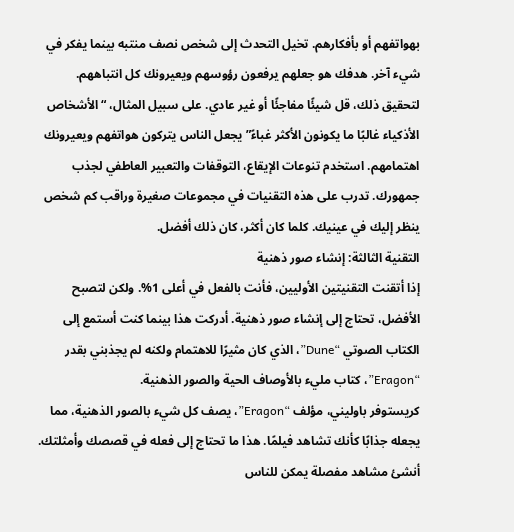بهواتفهم أو بأفكارهم. تخيل التحدث إلى شخص نصف منتبه بينما يفكر في شيء آخر. هدفك هو جعلهم يرفعون رؤوسهم ويعيرونك كل انتباههم.
لتحقيق ذلك، قل شيئًا مفاجئًا أو غير عادي. على سبيل المثال، “الأشخاص الأذكياء غالبًا ما يكونون الأكثر غباءً” يجعل الناس يتركون هواتفهم ويعيرونك اهتمامهم. استخدم تنوعات الإيقاع، التوقفات والتعبير العاطفي لجذب جمهورك. تدرب على هذه التقنيات في مجموعات صغيرة وراقب كم شخص ينظر إليك في عينيك. كلما كان أكثر، كان ذلك أفضل.
التقنية الثالثة: إنشاء صور ذهنية
إذا أتقنت التقنيتين الأوليين، فأنت بالفعل في أعلى 1%. ولكن لتصبح الأفضل، تحتاج إلى إنشاء صور ذهنية. أدركت هذا بينما كنت أستمع إلى الكتاب الصوتي “Dune”، الذي كان مثيرًا للاهتمام ولكنه لم يجذبني بقدر “Eragon”، كتاب مليء بالأوصاف الحية والصور الذهنية.
كريستوفر باوليني، مؤلف “Eragon”، يصف كل شيء بالصور الذهنية، مما يجعله جذابًا كأنك تشاهد فيلمًا. هذا ما تحتاج إلى فعله في قصصك وأمثلتك. أنشئ مشاهد مفصلة يمكن للناس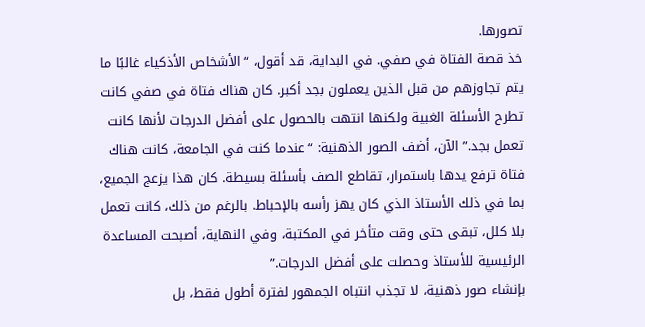تصورها.
خذ قصة الفتاة في صفي. في البداية، قد أقول، “الأشخاص الأذكياء غالبًا ما يتم تجاوزهم من قبل الذين يعملون بجد أكبر. كان هناك فتاة في صفي كانت تطرح الأسئلة الغبية ولكنها انتهت بالحصول على أفضل الدرجات لأنها كانت تعمل بجد.” الآن، أضف الصور الذهنية: “عندما كنت في الجامعة، كانت هناك فتاة ترفع يدها باستمرار، تقاطع الصف بأسئلة بسيطة. كان هذا يزعج الجميع، بما في ذلك الأستاذ الذي كان يهز رأسه بالإحباط. بالرغم من ذلك، كانت تعمل بلا كلل، تبقى حتى وقت متأخر في المكتبة، وفي النهاية، أصبحت المساعدة الرئيسية للأستاذ وحصلت على أفضل الدرجات.”
بإنشاء صور ذهنية، لا تجذب انتباه الجمهور لفترة أطول فقط، بل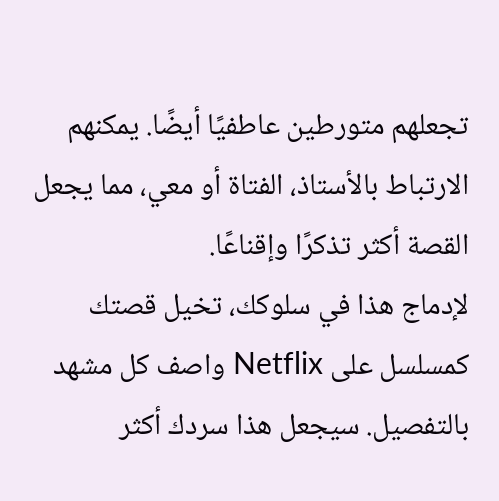تجعلهم متورطين عاطفيًا أيضًا. يمكنهم الارتباط بالأستاذ، الفتاة أو معي، مما يجعل القصة أكثر تذكرًا وإقناعًا.
لإدماج هذا في سلوكك، تخيل قصتك كمسلسل على Netflix واصف كل مشهد بالتفصيل. سيجعل هذا سردك أكثر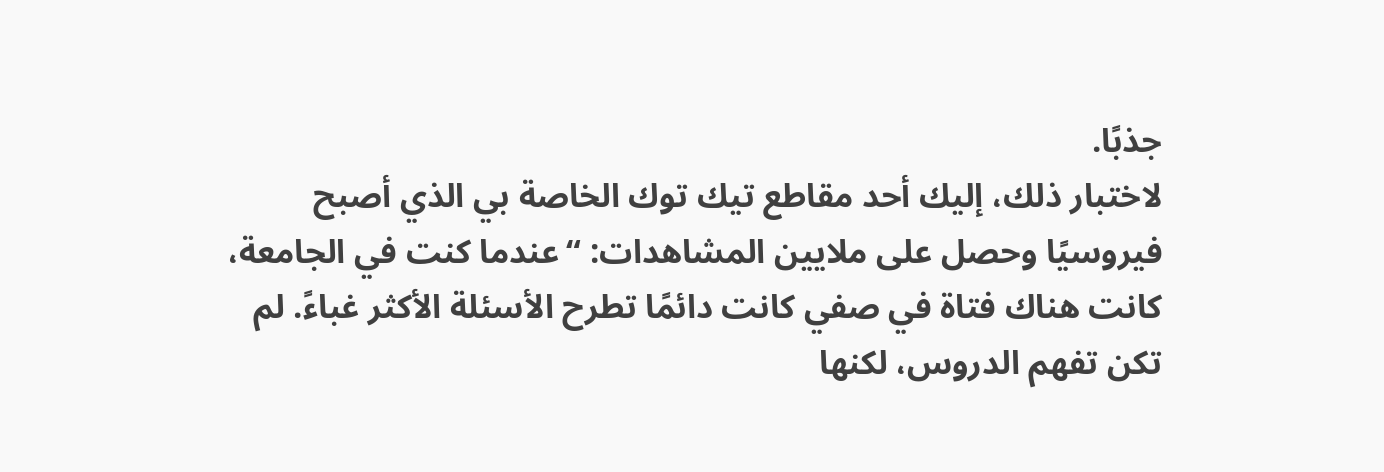جذبًا.
لاختبار ذلك، إليك أحد مقاطع تيك توك الخاصة بي الذي أصبح فيروسيًا وحصل على ملايين المشاهدات: “عندما كنت في الجامعة، كانت هناك فتاة في صفي كانت دائمًا تطرح الأسئلة الأكثر غباءً. لم تكن تفهم الدروس، لكنها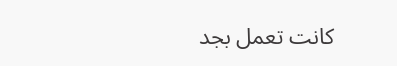كانت تعمل بجد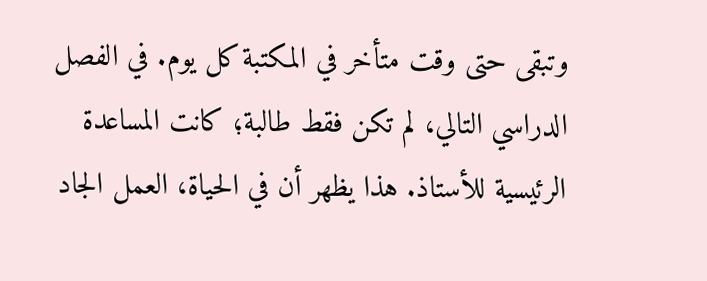وتبقى حتى وقت متأخر في المكتبة كل يوم. في الفصل الدراسي التالي، لم تكن فقط طالبة؛ كانت المساعدة الرئيسية للأستاذ. هذا يظهر أن في الحياة، العمل الجاد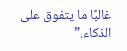غالبًا ما يتفوق على الذكاء.”